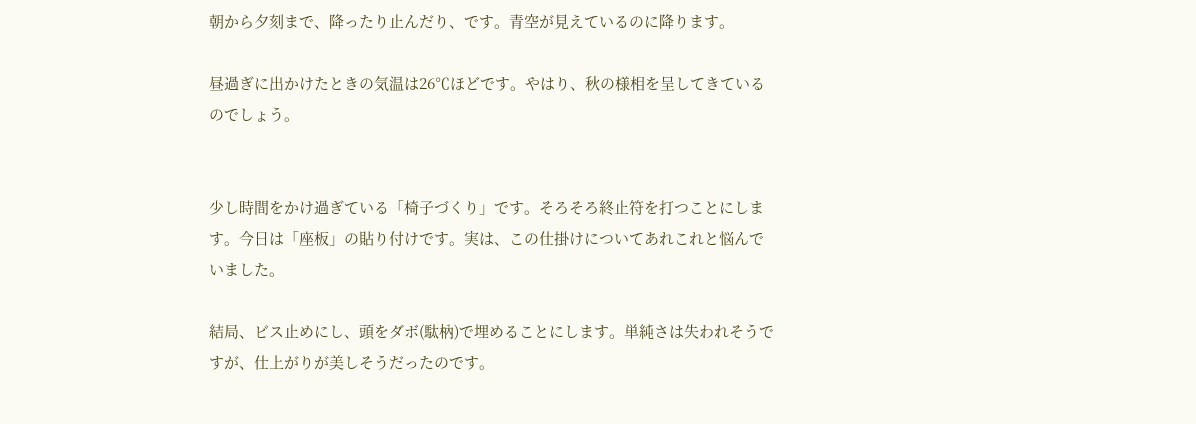朝から夕刻まで、降ったり止んだり、です。青空が見えているのに降ります。

昼過ぎに出かけたときの気温は26℃ほどです。やはり、秋の様相を呈してきているのでしょう。


少し時間をかけ過ぎている「椅子づくり」です。そろそろ終止符を打つことにします。今日は「座板」の貼り付けです。実は、この仕掛けについてあれこれと悩んでいました。

結局、ビス止めにし、頭をダボ(駄枘)で埋めることにします。単純さは失われそうですが、仕上がりが美しそうだったのです。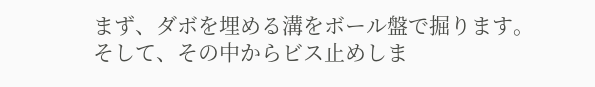まず、ダボを埋める溝をボール盤で掘ります。そして、その中からビス止めしま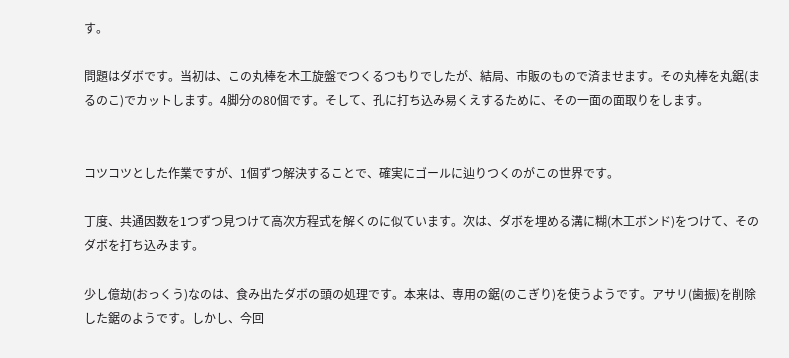す。

問題はダボです。当初は、この丸棒を木工旋盤でつくるつもりでしたが、結局、市販のもので済ませます。その丸棒を丸鋸(まるのこ)でカットします。4脚分の80個です。そして、孔に打ち込み易くえするために、その一面の面取りをします。


コツコツとした作業ですが、1個ずつ解決することで、確実にゴールに辿りつくのがこの世界です。

丁度、共通因数を1つずつ見つけて高次方程式を解くのに似ています。次は、ダボを埋める溝に糊(木工ボンド)をつけて、そのダボを打ち込みます。

少し億劫(おっくう)なのは、食み出たダボの頭の処理です。本来は、専用の鋸(のこぎり)を使うようです。アサリ(歯振)を削除した鋸のようです。しかし、今回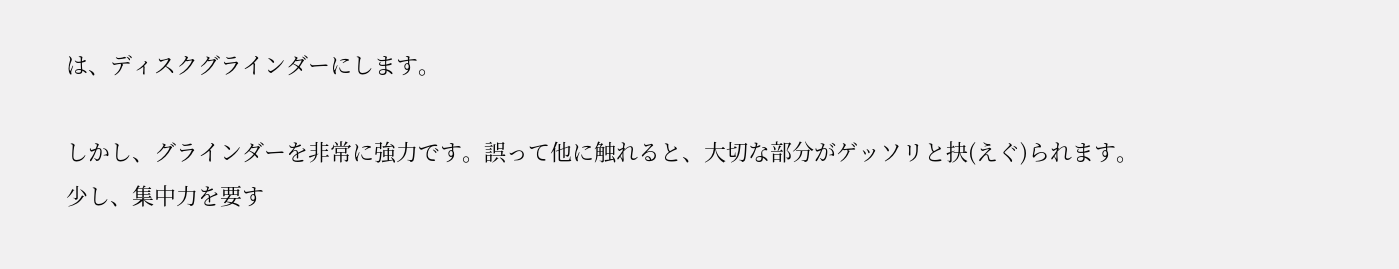は、ディスクグラインダーにします。

しかし、グラインダーを非常に強力です。誤って他に触れると、大切な部分がゲッソリと抉(えぐ)られます。少し、集中力を要す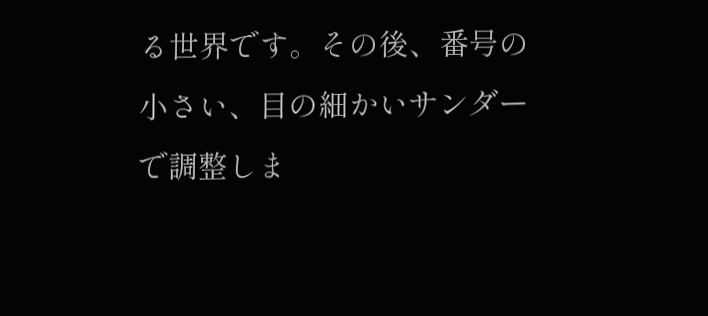る世界です。その後、番号の小さい、目の細かいサンダーで調整しま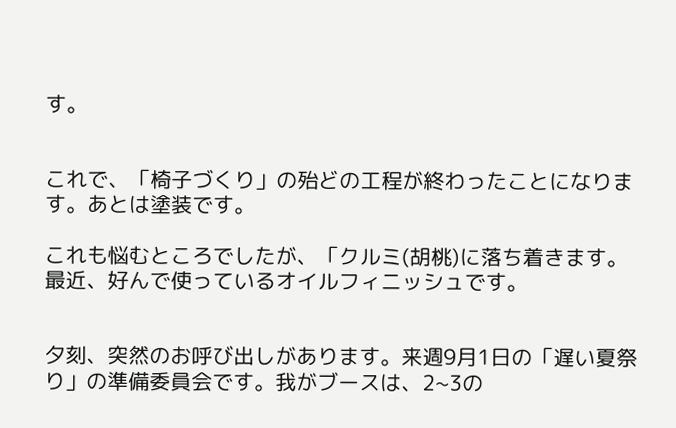す。


これで、「椅子づくり」の殆どの工程が終わったことになります。あとは塗装です。

これも悩むところでしたが、「クルミ(胡桃)に落ち着きます。最近、好んで使っているオイルフィニッシュです。


夕刻、突然のお呼び出しがあります。来週9月1日の「遅い夏祭り」の準備委員会です。我がブースは、2~3の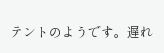テントのようです。遅れ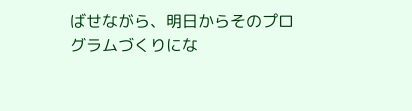ばせながら、明日からそのプログラムづくりにな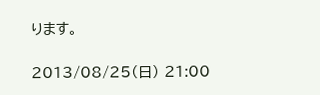ります。

2013/08/25(日) 21:00